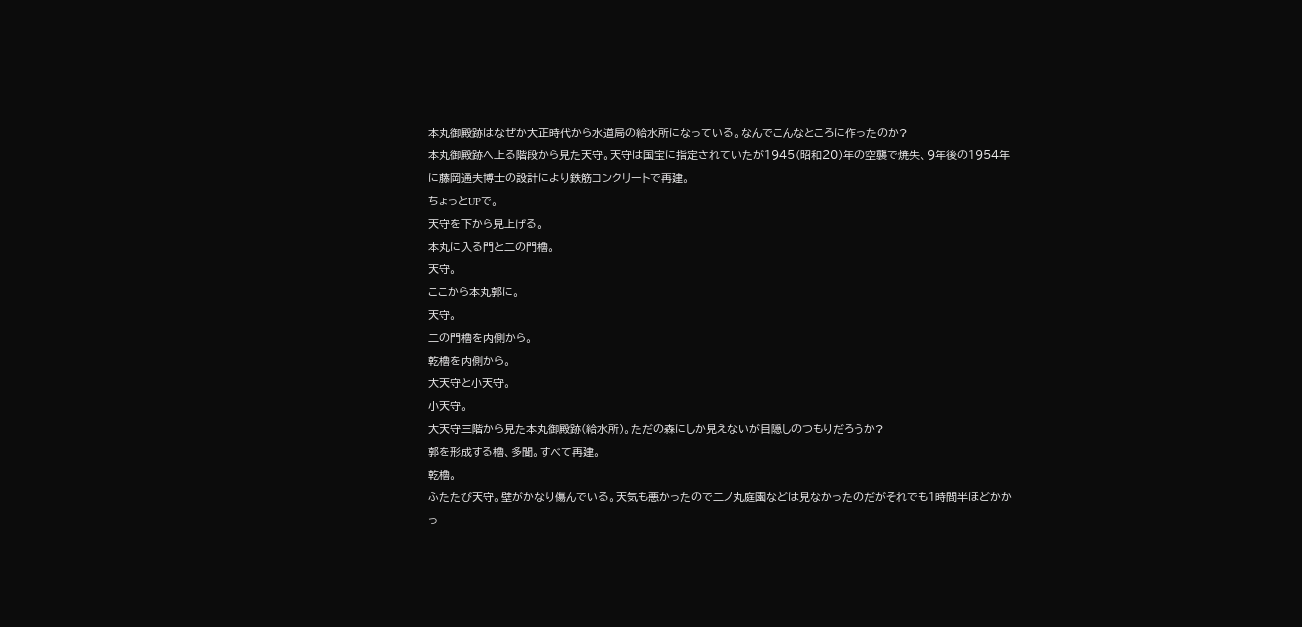本丸御殿跡はなぜか大正時代から水道局の給水所になっている。なんでこんなところに作ったのか?
本丸御殿跡へ上る階段から見た天守。天守は国宝に指定されていたが1945(昭和20)年の空襲で焼失、9年後の1954年に藤岡通夫博士の設計により鉄筋コンクリートで再建。
ちょっとUPで。
天守を下から見上げる。
本丸に入る門と二の門櫓。
天守。
ここから本丸郭に。
天守。
二の門櫓を内側から。
乾櫓を内側から。
大天守と小天守。
小天守。
大天守三階から見た本丸御殿跡(給水所)。ただの森にしか見えないが目隠しのつもりだろうか?
郭を形成する櫓、多聞。すべて再建。
乾櫓。
ふたたび天守。壁がかなり傷んでいる。天気も悪かったので二ノ丸庭園などは見なかったのだがそれでも1時間半ほどかかっ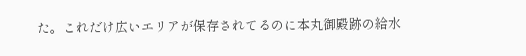た。これだけ広いエリアが保存されてるのに本丸御殿跡の給水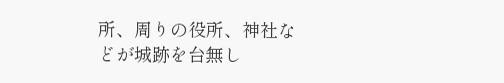所、周りの役所、神社などが城跡を台無し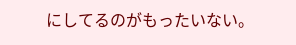にしてるのがもったいない。